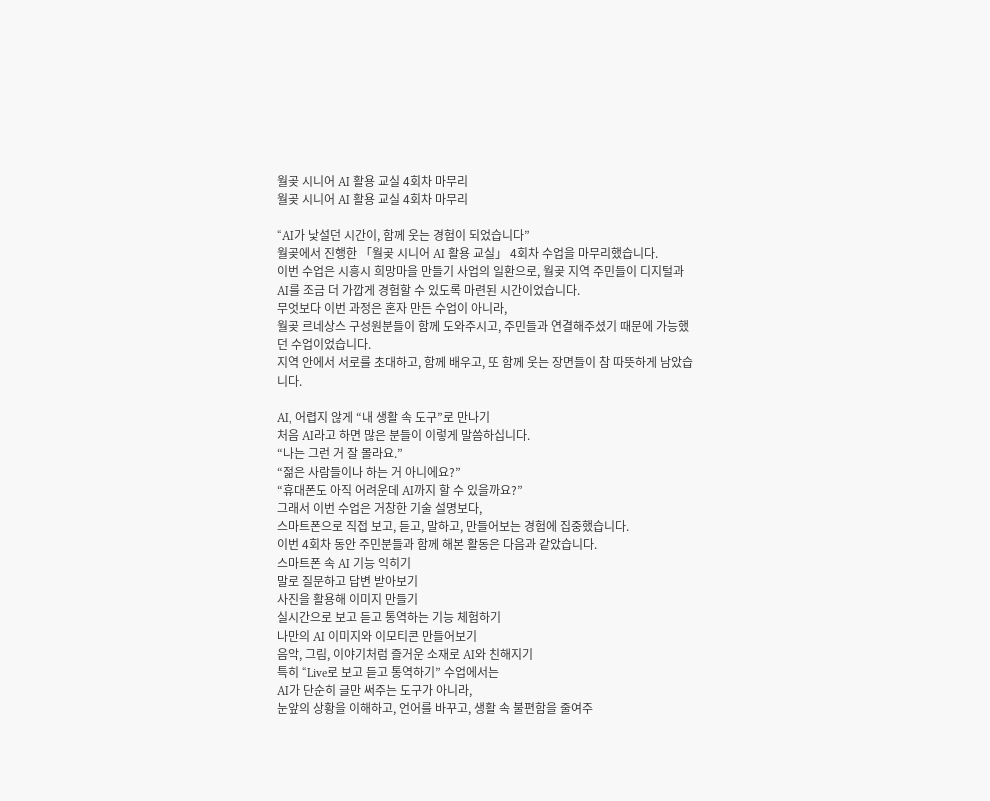월곶 시니어 AI 활용 교실 4회차 마무리
월곶 시니어 AI 활용 교실 4회차 마무리

“AI가 낯설던 시간이, 함께 웃는 경험이 되었습니다”
월곶에서 진행한 「월곶 시니어 AI 활용 교실」 4회차 수업을 마무리했습니다.
이번 수업은 시흥시 희망마을 만들기 사업의 일환으로, 월곶 지역 주민들이 디지털과 AI를 조금 더 가깝게 경험할 수 있도록 마련된 시간이었습니다.
무엇보다 이번 과정은 혼자 만든 수업이 아니라,
월곶 르네상스 구성원분들이 함께 도와주시고, 주민들과 연결해주셨기 때문에 가능했던 수업이었습니다.
지역 안에서 서로를 초대하고, 함께 배우고, 또 함께 웃는 장면들이 참 따뜻하게 남았습니다.

AI, 어렵지 않게 “내 생활 속 도구”로 만나기
처음 AI라고 하면 많은 분들이 이렇게 말씀하십니다.
“나는 그런 거 잘 몰라요.”
“젊은 사람들이나 하는 거 아니에요?”
“휴대폰도 아직 어려운데 AI까지 할 수 있을까요?”
그래서 이번 수업은 거창한 기술 설명보다,
스마트폰으로 직접 보고, 듣고, 말하고, 만들어보는 경험에 집중했습니다.
이번 4회차 동안 주민분들과 함께 해본 활동은 다음과 같았습니다.
스마트폰 속 AI 기능 익히기
말로 질문하고 답변 받아보기
사진을 활용해 이미지 만들기
실시간으로 보고 듣고 통역하는 기능 체험하기
나만의 AI 이미지와 이모티콘 만들어보기
음악, 그림, 이야기처럼 즐거운 소재로 AI와 친해지기
특히 “Live로 보고 듣고 통역하기” 수업에서는
AI가 단순히 글만 써주는 도구가 아니라,
눈앞의 상황을 이해하고, 언어를 바꾸고, 생활 속 불편함을 줄여주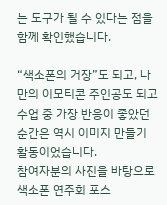는 도구가 될 수 있다는 점을 함께 확인했습니다.

“색소폰의 거장”도 되고, 나만의 이모티콘 주인공도 되고
수업 중 가장 반응이 좋았던 순간은 역시 이미지 만들기 활동이었습니다.
참여자분의 사진을 바탕으로
색소폰 연주회 포스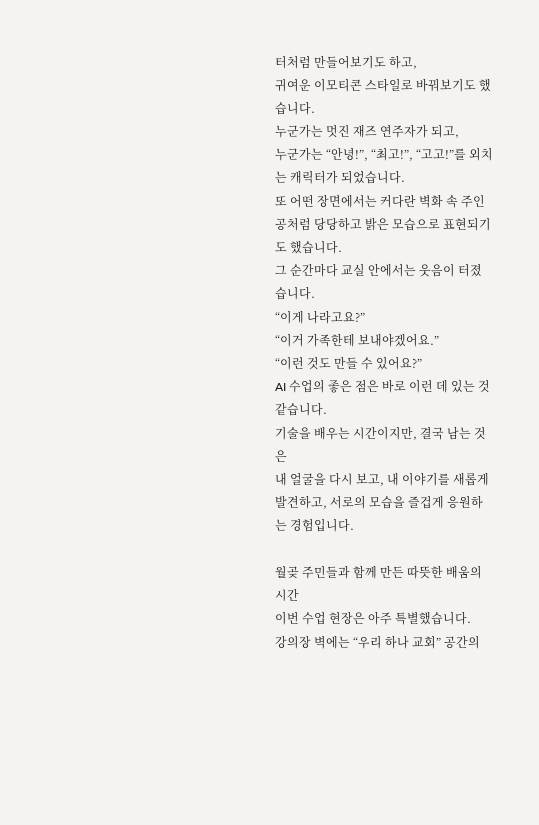터처럼 만들어보기도 하고,
귀여운 이모티콘 스타일로 바꿔보기도 했습니다.
누군가는 멋진 재즈 연주자가 되고,
누군가는 “안녕!”, “최고!”, “고고!”를 외치는 캐릭터가 되었습니다.
또 어떤 장면에서는 커다란 벽화 속 주인공처럼 당당하고 밝은 모습으로 표현되기도 했습니다.
그 순간마다 교실 안에서는 웃음이 터졌습니다.
“이게 나라고요?”
“이거 가족한테 보내야겠어요.”
“이런 것도 만들 수 있어요?”
AI 수업의 좋은 점은 바로 이런 데 있는 것 같습니다.
기술을 배우는 시간이지만, 결국 남는 것은
내 얼굴을 다시 보고, 내 이야기를 새롭게 발견하고, 서로의 모습을 즐겁게 응원하는 경험입니다.

월곶 주민들과 함께 만든 따뜻한 배움의 시간
이번 수업 현장은 아주 특별했습니다.
강의장 벽에는 “우리 하나 교회” 공간의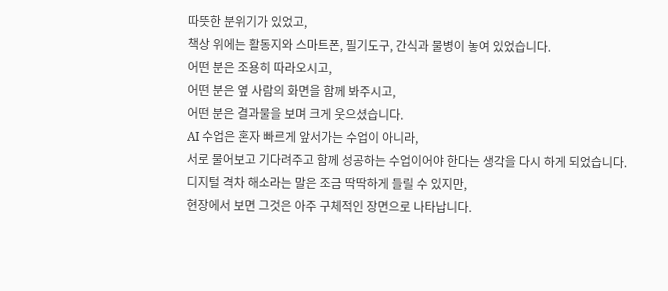따뜻한 분위기가 있었고,
책상 위에는 활동지와 스마트폰, 필기도구, 간식과 물병이 놓여 있었습니다.
어떤 분은 조용히 따라오시고,
어떤 분은 옆 사람의 화면을 함께 봐주시고,
어떤 분은 결과물을 보며 크게 웃으셨습니다.
AI 수업은 혼자 빠르게 앞서가는 수업이 아니라,
서로 물어보고 기다려주고 함께 성공하는 수업이어야 한다는 생각을 다시 하게 되었습니다.
디지털 격차 해소라는 말은 조금 딱딱하게 들릴 수 있지만,
현장에서 보면 그것은 아주 구체적인 장면으로 나타납니다.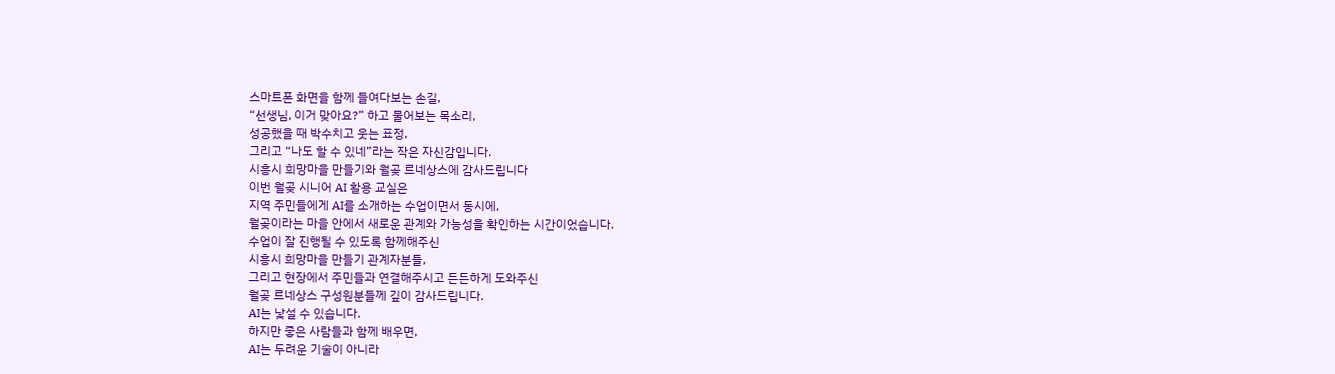스마트폰 화면을 함께 들여다보는 손길,
“선생님, 이거 맞아요?” 하고 물어보는 목소리,
성공했을 때 박수치고 웃는 표정,
그리고 “나도 할 수 있네”라는 작은 자신감입니다.
시흥시 희망마을 만들기와 월곶 르네상스에 감사드립니다
이번 월곶 시니어 AI 활용 교실은
지역 주민들에게 AI를 소개하는 수업이면서 동시에,
월곶이라는 마을 안에서 새로운 관계와 가능성을 확인하는 시간이었습니다.
수업이 잘 진행될 수 있도록 함께해주신
시흥시 희망마을 만들기 관계자분들,
그리고 현장에서 주민들과 연결해주시고 든든하게 도와주신
월곶 르네상스 구성원분들께 깊이 감사드립니다.
AI는 낯설 수 있습니다.
하지만 좋은 사람들과 함께 배우면,
AI는 두려운 기술이 아니라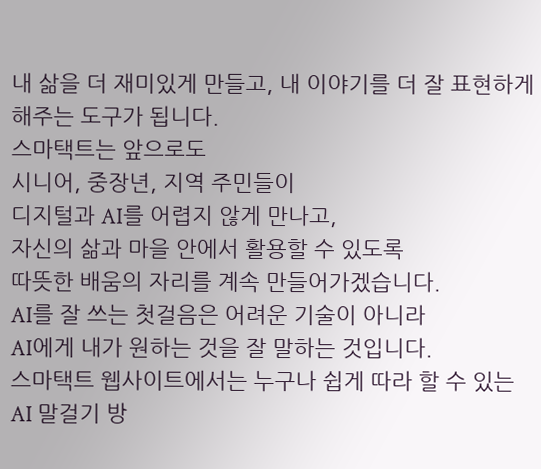내 삶을 더 재미있게 만들고, 내 이야기를 더 잘 표현하게 해주는 도구가 됩니다.
스마택트는 앞으로도
시니어, 중장년, 지역 주민들이
디지털과 AI를 어렵지 않게 만나고,
자신의 삶과 마을 안에서 활용할 수 있도록
따뜻한 배움의 자리를 계속 만들어가겠습니다.
AI를 잘 쓰는 첫걸음은 어려운 기술이 아니라
AI에게 내가 원하는 것을 잘 말하는 것입니다.
스마택트 웹사이트에서는 누구나 쉽게 따라 할 수 있는
AI 말걸기 방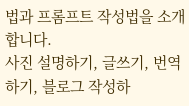법과 프롬프트 작성법을 소개합니다.
사진 설명하기, 글쓰기, 번역하기, 블로그 작성하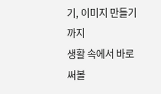기, 이미지 만들기까지
생활 속에서 바로 써볼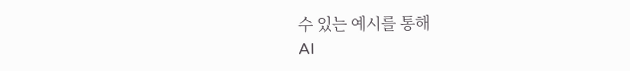수 있는 예시를 통해
AI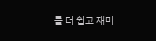를 더 쉽고 재미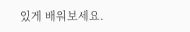있게 배워보세요.